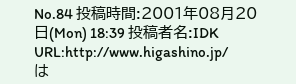No.84 投稿時間:2001年08月20日(Mon) 18:39 投稿者名:IDK URL:http://www.higashino.jp/
は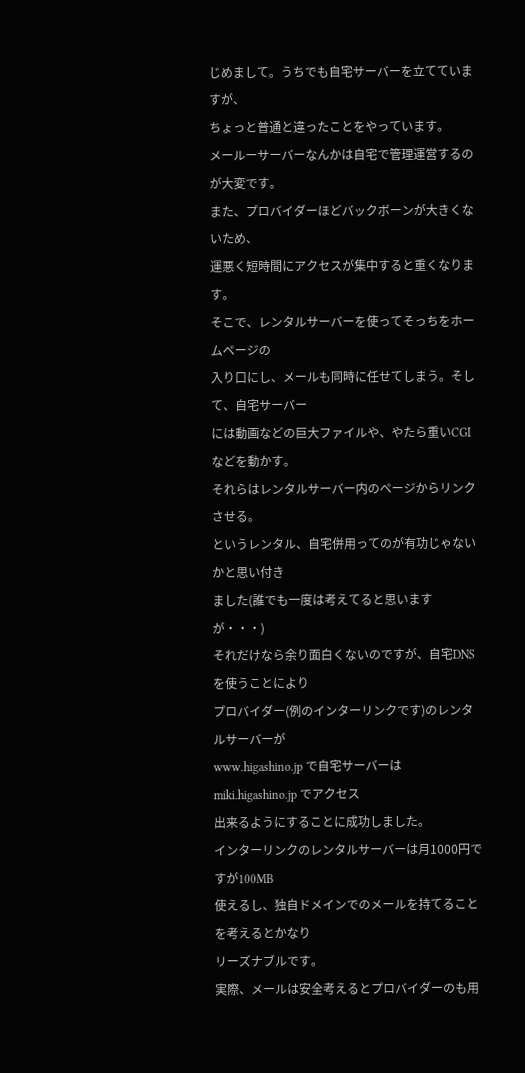じめまして。うちでも自宅サーバーを立てていますが、
ちょっと普通と違ったことをやっています。
メールーサーバーなんかは自宅で管理運営するのが大変です。
また、プロバイダーほどバックボーンが大きくないため、
運悪く短時間にアクセスが集中すると重くなります。
そこで、レンタルサーバーを使ってそっちをホームページの
入り口にし、メールも同時に任せてしまう。そして、自宅サーバー
には動画などの巨大ファイルや、やたら重いCGIなどを動かす。
それらはレンタルサーバー内のページからリンクさせる。
というレンタル、自宅併用ってのが有功じゃないかと思い付き
ました(誰でも一度は考えてると思いますが・・・)
それだけなら余り面白くないのですが、自宅DNSを使うことにより
プロバイダー(例のインターリンクです)のレンタルサーバーが
www.higashino.jp で自宅サーバーは miki.higashino.jp でアクセス
出来るようにすることに成功しました。
インターリンクのレンタルサーバーは月1000円ですが100MB
使えるし、独自ドメインでのメールを持てることを考えるとかなり
リーズナブルです。
実際、メールは安全考えるとプロバイダーのも用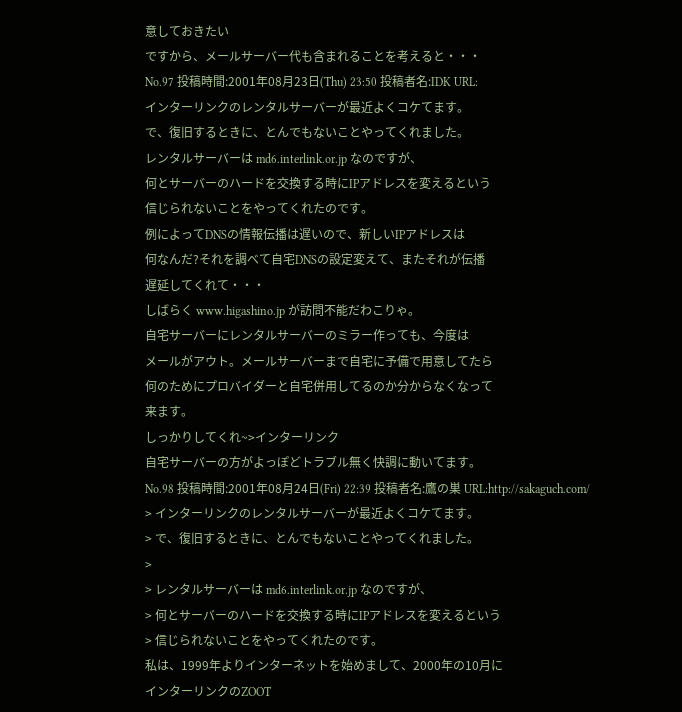意しておきたい
ですから、メールサーバー代も含まれることを考えると・・・
No.97 投稿時間:2001年08月23日(Thu) 23:50 投稿者名:IDK URL:
インターリンクのレンタルサーバーが最近よくコケてます。
で、復旧するときに、とんでもないことやってくれました。
レンタルサーバーは md6.interlink.or.jp なのですが、
何とサーバーのハードを交換する時にIPアドレスを変えるという
信じられないことをやってくれたのです。
例によってDNSの情報伝播は遅いので、新しいIPアドレスは
何なんだ?それを調べて自宅DNSの設定変えて、またそれが伝播
遅延してくれて・・・
しばらく www.higashino.jp が訪問不能だわこりゃ。
自宅サーバーにレンタルサーバーのミラー作っても、今度は
メールがアウト。メールサーバーまで自宅に予備で用意してたら
何のためにプロバイダーと自宅併用してるのか分からなくなって
来ます。
しっかりしてくれ~>インターリンク
自宅サーバーの方がよっぽどトラブル無く快調に動いてます。
No.98 投稿時間:2001年08月24日(Fri) 22:39 投稿者名:鷹の巣 URL:http://sakaguch.com/
> インターリンクのレンタルサーバーが最近よくコケてます。
> で、復旧するときに、とんでもないことやってくれました。
>
> レンタルサーバーは md6.interlink.or.jp なのですが、
> 何とサーバーのハードを交換する時にIPアドレスを変えるという
> 信じられないことをやってくれたのです。
私は、1999年よりインターネットを始めまして、2000年の10月に
インターリンクのZOOT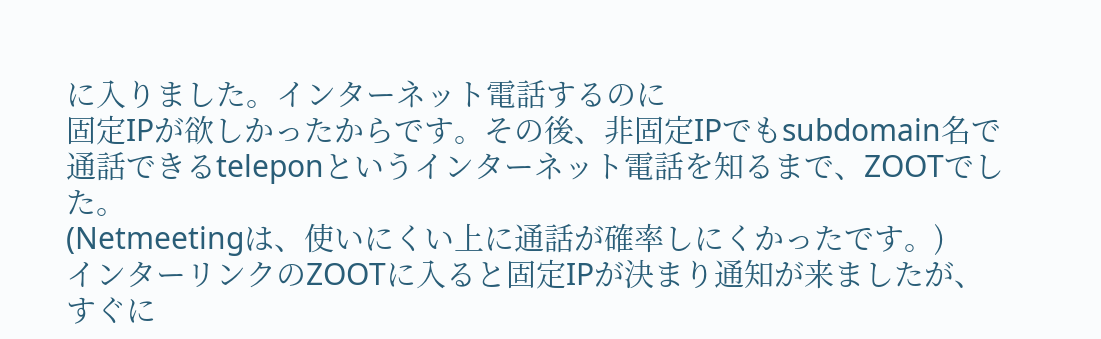に入りました。インターネット電話するのに
固定IPが欲しかったからです。その後、非固定IPでもsubdomain名で
通話できるteleponというインターネット電話を知るまで、ZOOTでした。
(Netmeetingは、使いにくい上に通話が確率しにくかったです。)
インターリンクのZOOTに入ると固定IPが決まり通知が来ましたが、
すぐに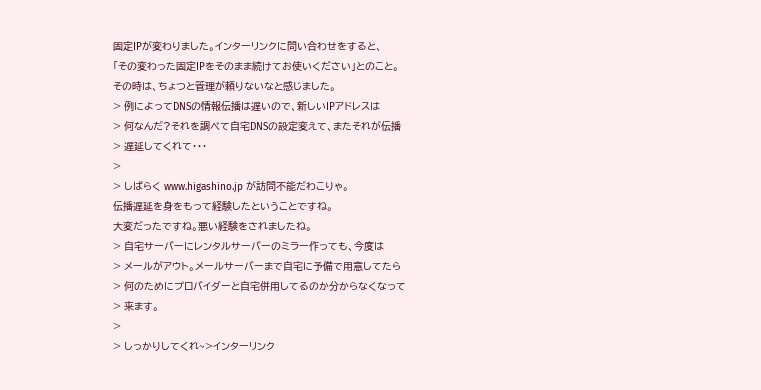固定IPが変わりました。インターリンクに問い合わせをすると、
「その変わった固定IPをそのまま続けてお使いください」とのこと。
その時は、ちょつと管理が頼りないなと感じました。
> 例によってDNSの情報伝播は遅いので、新しいIPアドレスは
> 何なんだ?それを調べて自宅DNSの設定変えて、またそれが伝播
> 遅延してくれて・・・
>
> しばらく www.higashino.jp が訪問不能だわこりゃ。
伝播遅延を身をもって経験したということですね。
大変だったですね。悪い経験をされましたね。
> 自宅サーバーにレンタルサーバーのミラー作っても、今度は
> メールがアウト。メールサーバーまで自宅に予備で用意してたら
> 何のためにプロバイダーと自宅併用してるのか分からなくなって
> 来ます。
>
> しっかりしてくれ~>インターリンク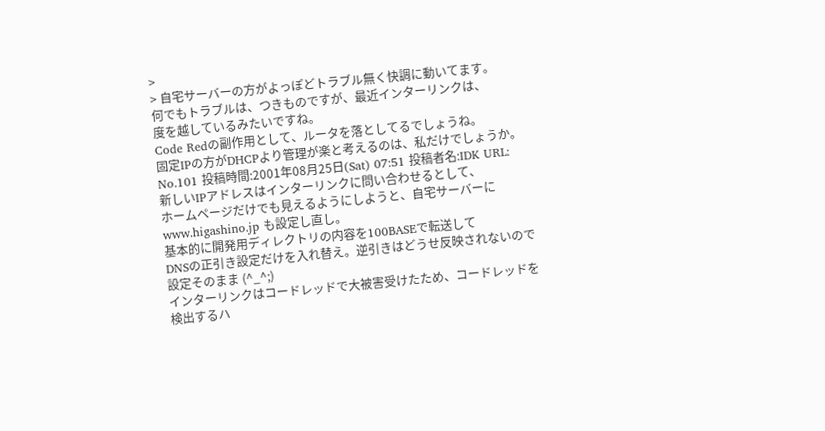>
> 自宅サーバーの方がよっぽどトラブル無く快調に動いてます。
何でもトラブルは、つきものですが、最近インターリンクは、
度を越しているみたいですね。
Code Redの副作用として、ルータを落としてるでしょうね。
固定IPの方がDHCPより管理が楽と考えるのは、私だけでしょうか。
No.101 投稿時間:2001年08月25日(Sat) 07:51 投稿者名:IDK URL:
新しいIPアドレスはインターリンクに問い合わせるとして、
ホームページだけでも見えるようにしようと、自宅サーバーに
www.higashino.jp も設定し直し。
基本的に開発用ディレクトリの内容を100BASEで転送して
DNSの正引き設定だけを入れ替え。逆引きはどうせ反映されないので
設定そのまま (^_^;)
インターリンクはコードレッドで大被害受けたため、コードレッドを
検出するハ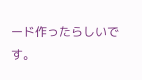ード作ったらしいです。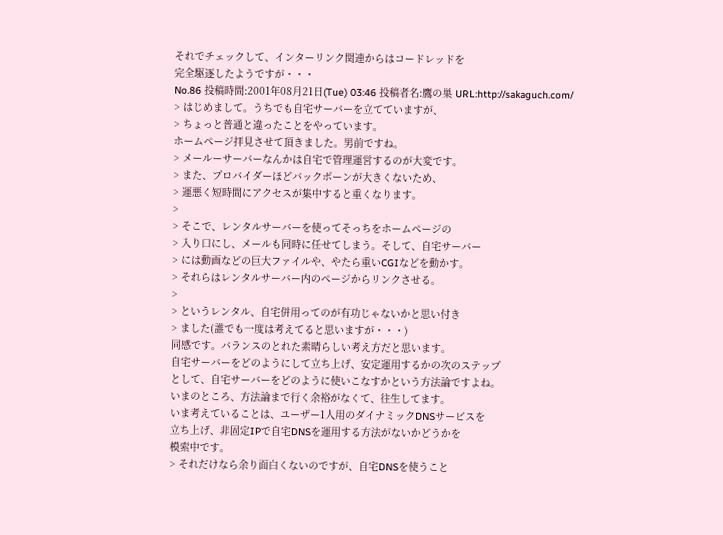それでチェックして、インターリンク関連からはコードレッドを
完全駆逐したようですが・・・
No.86 投稿時間:2001年08月21日(Tue) 03:46 投稿者名:鷹の巣 URL:http://sakaguch.com/
> はじめまして。うちでも自宅サーバーを立てていますが、
> ちょっと普通と違ったことをやっています。
ホームページ拝見させて頂きました。男前ですね。
> メールーサーバーなんかは自宅で管理運営するのが大変です。
> また、プロバイダーほどバックボーンが大きくないため、
> 運悪く短時間にアクセスが集中すると重くなります。
>
> そこで、レンタルサーバーを使ってそっちをホームページの
> 入り口にし、メールも同時に任せてしまう。そして、自宅サーバー
> には動画などの巨大ファイルや、やたら重いCGIなどを動かす。
> それらはレンタルサーバー内のページからリンクさせる。
>
> というレンタル、自宅併用ってのが有功じゃないかと思い付き
> ました(誰でも一度は考えてると思いますが・・・)
同感です。バランスのとれた素晴らしい考え方だと思います。
自宅サーバーをどのようにして立ち上げ、安定運用するかの次のステップ
として、自宅サーバーをどのように使いこなすかという方法論ですよね。
いまのところ、方法論まで行く余裕がなくて、往生してます。
いま考えていることは、ユーザー1人用のダイナミックDNSサービスを
立ち上げ、非固定IPで自宅DNSを運用する方法がないかどうかを
模索中です。
> それだけなら余り面白くないのですが、自宅DNSを使うこと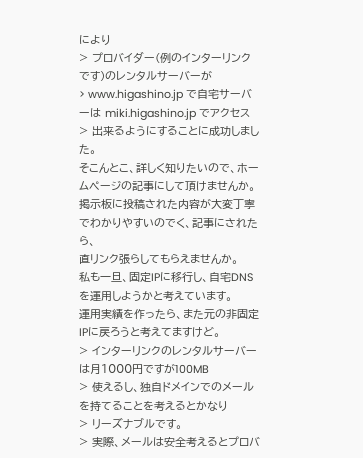により
> プロバイダー(例のインターリンクです)のレンタルサーバーが
> www.higashino.jp で自宅サーバーは miki.higashino.jp でアクセス
> 出来るようにすることに成功しました。
そこんとこ、詳しく知りたいので、ホームページの記事にして頂けませんか。
掲示板に投稿された内容が大変丁寧でわかりやすいのでく、記事にされたら、
直リンク張らしてもらえませんか。
私も一旦、固定IPに移行し、自宅DNSを運用しようかと考えています。
運用実績を作ったら、また元の非固定IPに戻ろうと考えてますけど。
> インターリンクのレンタルサーバーは月1000円ですが100MB
> 使えるし、独自ドメインでのメールを持てることを考えるとかなり
> リーズナブルです。
> 実際、メールは安全考えるとプロバ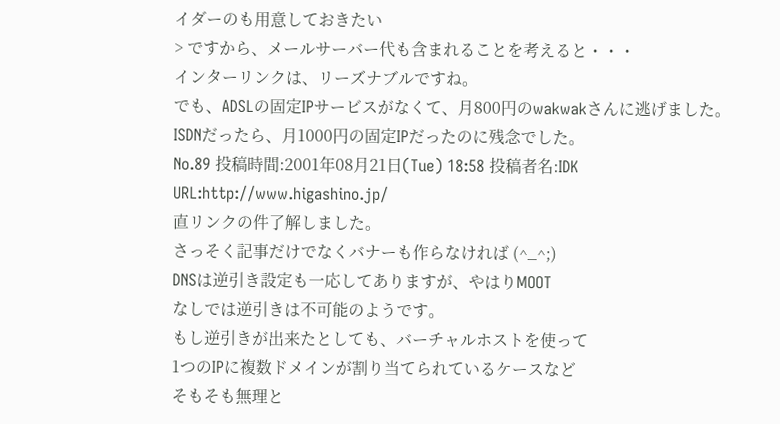イダーのも用意しておきたい
> ですから、メールサーバー代も含まれることを考えると・・・
インターリンクは、リーズナブルですね。
でも、ADSLの固定IPサービスがなくて、月800円のwakwakさんに逃げました。
ISDNだったら、月1000円の固定IPだったのに残念でした。
No.89 投稿時間:2001年08月21日(Tue) 18:58 投稿者名:IDK URL:http://www.higashino.jp/
直リンクの件了解しました。
さっそく記事だけでなくバナーも作らなければ (^_^;)
DNSは逆引き設定も一応してありますが、やはりMOOT
なしでは逆引きは不可能のようです。
もし逆引きが出来たとしても、バーチャルホストを使って
1つのIPに複数ドメインが割り当てられているケースなど
そもそも無理と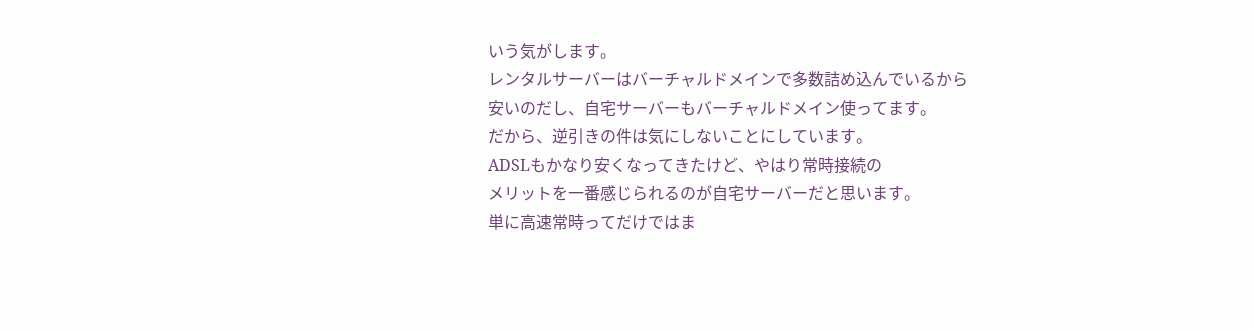いう気がします。
レンタルサーバーはバーチャルドメインで多数詰め込んでいるから
安いのだし、自宅サーバーもバーチャルドメイン使ってます。
だから、逆引きの件は気にしないことにしています。
ADSLもかなり安くなってきたけど、やはり常時接続の
メリットを一番感じられるのが自宅サーバーだと思います。
単に高速常時ってだけではま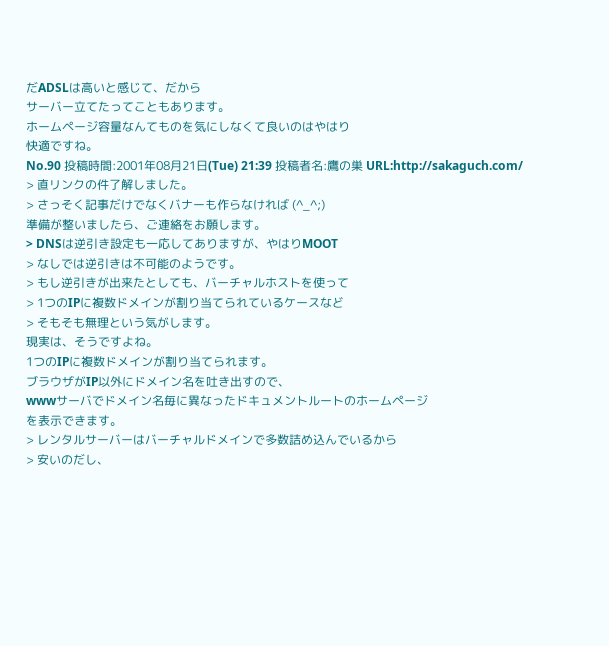だADSLは高いと感じて、だから
サーバー立てたってこともあります。
ホームページ容量なんてものを気にしなくて良いのはやはり
快適ですね。
No.90 投稿時間:2001年08月21日(Tue) 21:39 投稿者名:鷹の巣 URL:http://sakaguch.com/
> 直リンクの件了解しました。
> さっそく記事だけでなくバナーも作らなければ (^_^;)
準備が整いましたら、ご連絡をお願します。
> DNSは逆引き設定も一応してありますが、やはりMOOT
> なしでは逆引きは不可能のようです。
> もし逆引きが出来たとしても、バーチャルホストを使って
> 1つのIPに複数ドメインが割り当てられているケースなど
> そもそも無理という気がします。
現実は、そうですよね。
1つのIPに複数ドメインが割り当てられます。
ブラウザがIP以外にドメイン名を吐き出すので、
wwwサーバでドメイン名毎に異なったドキュメントルートのホームページ
を表示できます。
> レンタルサーバーはバーチャルドメインで多数詰め込んでいるから
> 安いのだし、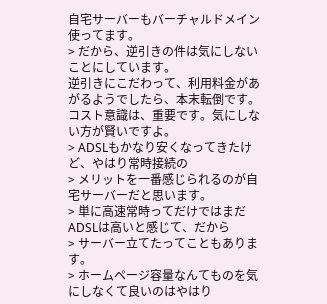自宅サーバーもバーチャルドメイン使ってます。
> だから、逆引きの件は気にしないことにしています。
逆引きにこだわって、利用料金があがるようでしたら、本末転倒です。
コスト意識は、重要です。気にしない方が賢いですよ。
> ADSLもかなり安くなってきたけど、やはり常時接続の
> メリットを一番感じられるのが自宅サーバーだと思います。
> 単に高速常時ってだけではまだADSLは高いと感じて、だから
> サーバー立てたってこともあります。
> ホームページ容量なんてものを気にしなくて良いのはやはり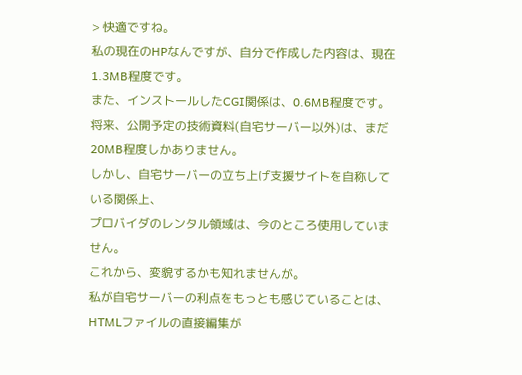> 快適ですね。
私の現在のHPなんですが、自分で作成した内容は、現在1.3MB程度です。
また、インストールしたCGI関係は、0.6MB程度です。
将来、公開予定の技術資料(自宅サーバー以外)は、まだ20MB程度しかありません。
しかし、自宅サーバーの立ち上げ支援サイトを自称している関係上、
プロバイダのレンタル領域は、今のところ使用していません。
これから、変貌するかも知れませんが。
私が自宅サーバーの利点をもっとも感じていることは、HTMLファイルの直接編集が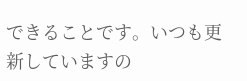できることです。いつも更新していますの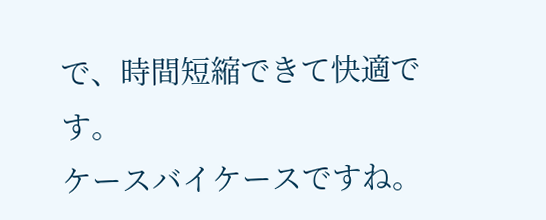で、時間短縮できて快適です。
ケースバイケースですね。